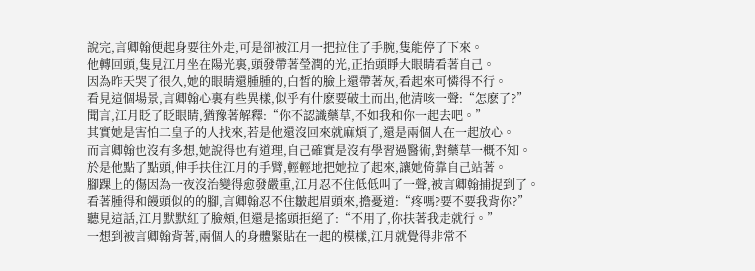說完,言卿翰便起身要往外走,可是卻被江月一把拉住了手腕,隻能停了下來。
他轉回頭,隻見江月坐在陽光裏,頭發帶著瑩潤的光,正抬頭睜大眼睛看著自己。
因為昨天哭了很久,她的眼睛還腫腫的,白皙的臉上還帶著灰,看起來可憐得不行。
看見這個場景,言卿翰心裏有些異樣,似乎有什麽要破土而出,他清咳一聲:“怎麽了?”
聞言,江月眨了眨眼睛,猶豫著解釋:“你不認識藥草,不如我和你一起去吧。”
其實她是害怕二皇子的人找來,若是他還沒回來就麻煩了,還是兩個人在一起放心。
而言卿翰也沒有多想,她說得也有道理,自己確實是沒有學習過醫術,對藥草一概不知。
於是他點了點頭,伸手扶住江月的手臂,輕輕地把她拉了起來,讓她倚靠自己站著。
腳踝上的傷因為一夜沒治變得愈發嚴重,江月忍不住低低叫了一聲,被言卿翰捕捉到了。
看著腫得和饅頭似的的腳,言卿翰忍不住皺起眉頭來,擔憂道:“疼嗎?要不要我背你?”
聽見這話,江月默默紅了臉頰,但還是搖頭拒絕了:“不用了,你扶著我走就行。”
一想到被言卿翰背著,兩個人的身體緊貼在一起的模樣,江月就覺得非常不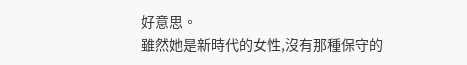好意思。
雖然她是新時代的女性,沒有那種保守的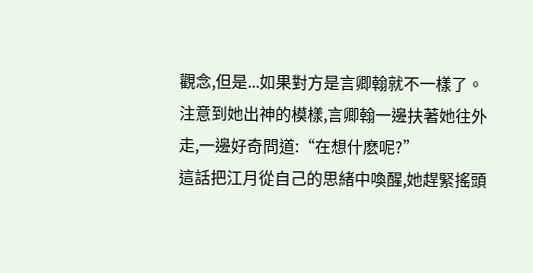觀念,但是...如果對方是言卿翰就不一樣了。
注意到她出神的模樣,言卿翰一邊扶著她往外走,一邊好奇問道:“在想什麽呢?”
這話把江月從自己的思緒中喚醒,她趕緊搖頭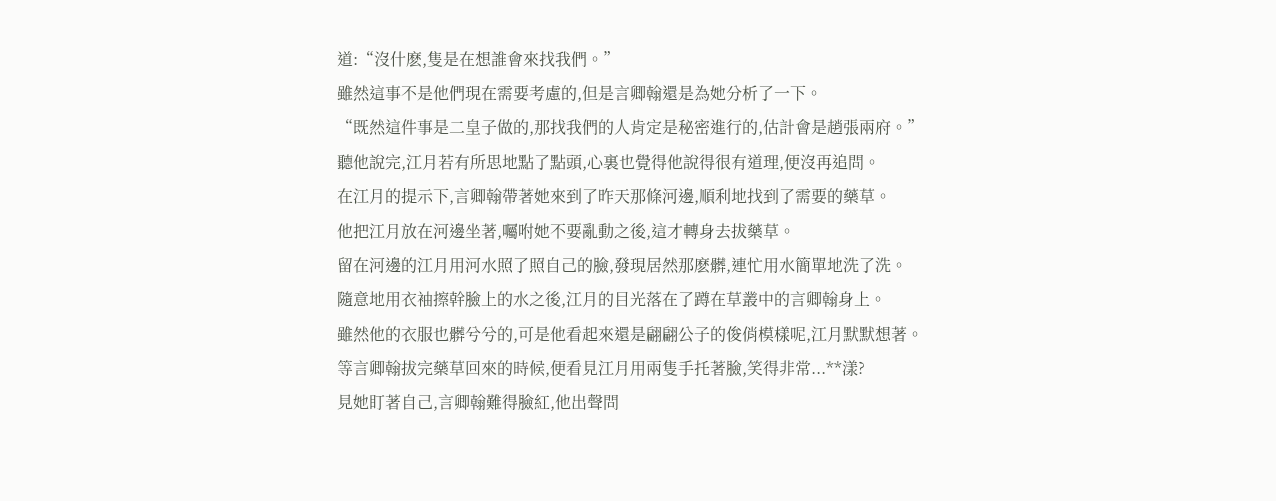道:“沒什麽,隻是在想誰會來找我們。”
雖然這事不是他們現在需要考慮的,但是言卿翰還是為她分析了一下。
“既然這件事是二皇子做的,那找我們的人肯定是秘密進行的,估計會是趙張兩府。”
聽他說完,江月若有所思地點了點頭,心裏也覺得他說得很有道理,便沒再追問。
在江月的提示下,言卿翰帶著她來到了昨天那條河邊,順利地找到了需要的藥草。
他把江月放在河邊坐著,囑咐她不要亂動之後,這才轉身去拔藥草。
留在河邊的江月用河水照了照自己的臉,發現居然那麽髒,連忙用水簡單地洗了洗。
隨意地用衣袖擦幹臉上的水之後,江月的目光落在了蹲在草叢中的言卿翰身上。
雖然他的衣服也髒兮兮的,可是他看起來還是翩翩公子的俊俏模樣呢,江月默默想著。
等言卿翰拔完藥草回來的時候,便看見江月用兩隻手托著臉,笑得非常...**漾?
見她盯著自己,言卿翰難得臉紅,他出聲問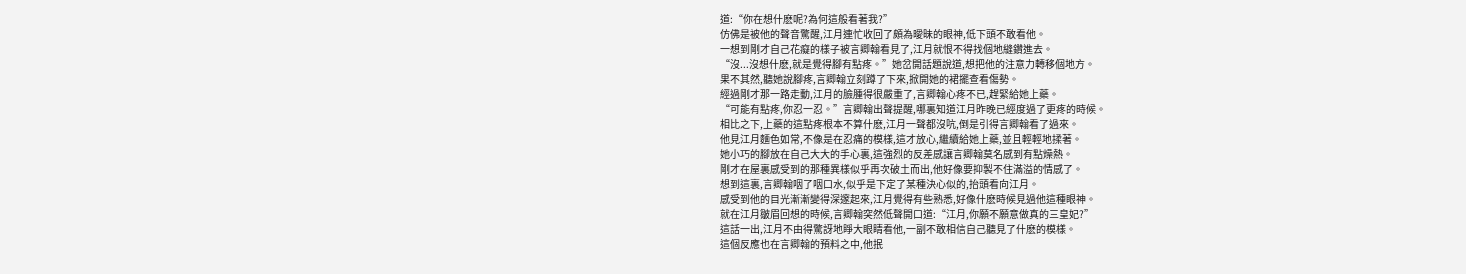道:“你在想什麽呢?為何這般看著我?”
仿佛是被他的聲音驚醒,江月連忙收回了頗為曖昧的眼神,低下頭不敢看他。
一想到剛才自己花癡的樣子被言卿翰看見了,江月就恨不得找個地縫鑽進去。
“沒...沒想什麽,就是覺得腳有點疼。”她岔開話題說道,想把他的注意力轉移個地方。
果不其然,聽她說腳疼,言卿翰立刻蹲了下來,掀開她的裙擺查看傷勢。
經過剛才那一路走動,江月的臉腫得很嚴重了,言卿翰心疼不已,趕緊給她上藥。
“可能有點疼,你忍一忍。”言卿翰出聲提醒,哪裏知道江月昨晚已經度過了更疼的時候。
相比之下,上藥的這點疼根本不算什麽,江月一聲都沒吭,倒是引得言卿翰看了過來。
他見江月麵色如常,不像是在忍痛的模樣,這才放心,繼續給她上藥,並且輕輕地揉著。
她小巧的腳放在自己大大的手心裏,這強烈的反差感讓言卿翰莫名感到有點燥熱。
剛才在屋裏感受到的那種異樣似乎再次破土而出,他好像要抑製不住滿溢的情感了。
想到這裏,言卿翰咽了咽口水,似乎是下定了某種決心似的,抬頭看向江月。
感受到他的目光漸漸變得深邃起來,江月覺得有些熟悉,好像什麽時候見過他這種眼神。
就在江月皺眉回想的時候,言卿翰突然低聲開口道:“江月,你願不願意做真的三皇妃?”
這話一出,江月不由得驚訝地睜大眼睛看他,一副不敢相信自己聽見了什麽的模樣。
這個反應也在言卿翰的預料之中,他抿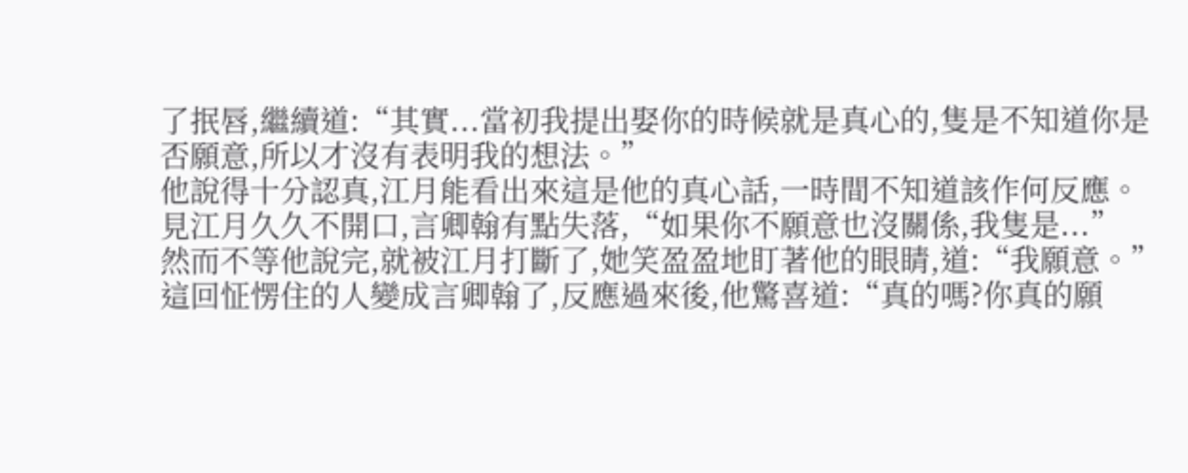了抿唇,繼續道:“其實...當初我提出娶你的時候就是真心的,隻是不知道你是否願意,所以才沒有表明我的想法。”
他說得十分認真,江月能看出來這是他的真心話,一時間不知道該作何反應。
見江月久久不開口,言卿翰有點失落,“如果你不願意也沒關係,我隻是...”
然而不等他說完,就被江月打斷了,她笑盈盈地盯著他的眼睛,道:“我願意。”
這回怔愣住的人變成言卿翰了,反應過來後,他驚喜道:“真的嗎?你真的願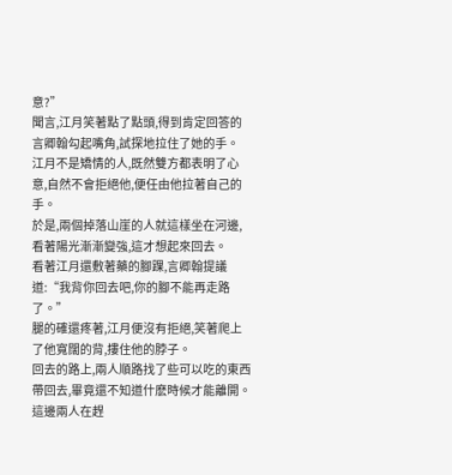意?”
聞言,江月笑著點了點頭,得到肯定回答的言卿翰勾起嘴角,試探地拉住了她的手。
江月不是矯情的人,既然雙方都表明了心意,自然不會拒絕他,便任由他拉著自己的手。
於是,兩個掉落山崖的人就這樣坐在河邊,看著陽光漸漸變強,這才想起來回去。
看著江月還敷著藥的腳踝,言卿翰提議道:“我背你回去吧,你的腳不能再走路了。”
腿的確還疼著,江月便沒有拒絕,笑著爬上了他寬闊的背,摟住他的脖子。
回去的路上,兩人順路找了些可以吃的東西帶回去,畢竟還不知道什麽時候才能離開。
這邊兩人在趕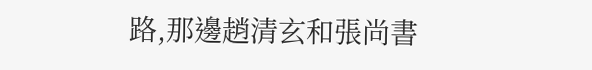路,那邊趙清玄和張尚書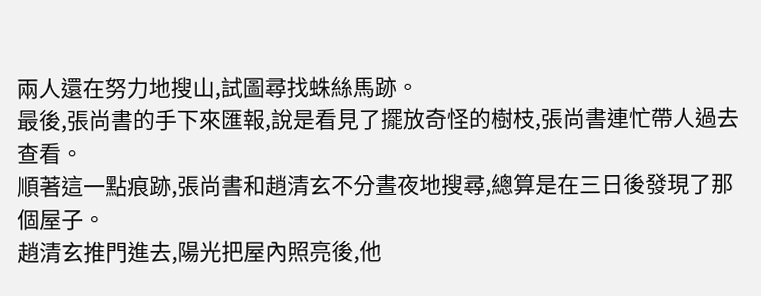兩人還在努力地搜山,試圖尋找蛛絲馬跡。
最後,張尚書的手下來匯報,說是看見了擺放奇怪的樹枝,張尚書連忙帶人過去查看。
順著這一點痕跡,張尚書和趙清玄不分晝夜地搜尋,總算是在三日後發現了那個屋子。
趙清玄推門進去,陽光把屋內照亮後,他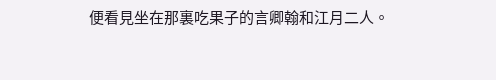便看見坐在那裏吃果子的言卿翰和江月二人。